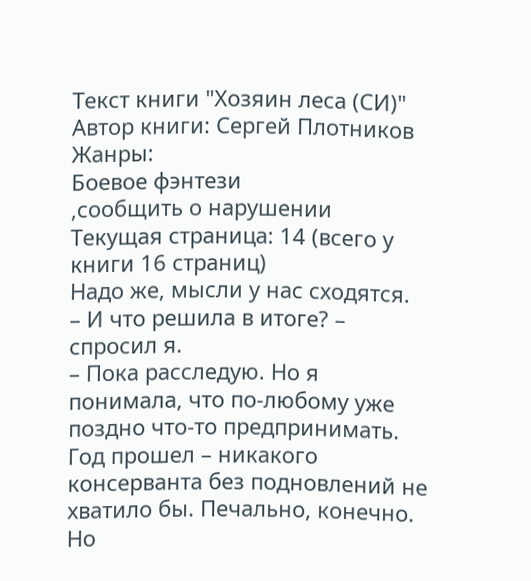Текст книги "Хозяин леса (СИ)"
Автор книги: Сергей Плотников
Жанры:
Боевое фэнтези
,сообщить о нарушении
Текущая страница: 14 (всего у книги 16 страниц)
Надо же, мысли у нас сходятся.
– И что решила в итоге? – спросил я.
– Пока расследую. Но я понимала, что по-любому уже поздно что-то предпринимать. Год прошел – никакого консерванта без подновлений не хватило бы. Печально, конечно. Но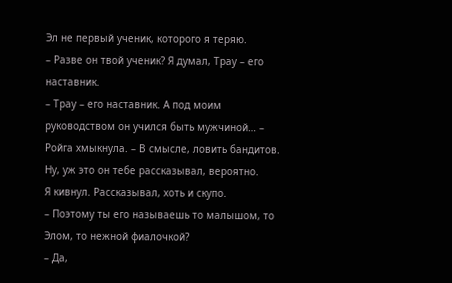Эл не первый ученик, которого я теряю.
– Разве он твой ученик? Я думал, Трау – его наставник.
– Трау – его наставник. А под моим руководством он учился быть мужчиной… – Ройга хмыкнула. – В смысле, ловить бандитов. Ну, уж это он тебе рассказывал, вероятно.
Я кивнул. Рассказывал, хоть и скупо.
– Поэтому ты его называешь то малышом, то Элом, то нежной фиалочкой?
– Да,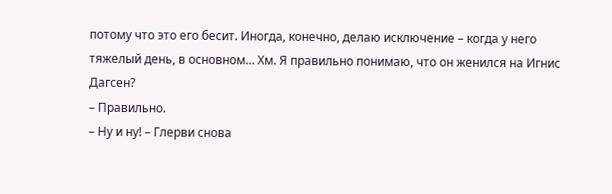потому что это его бесит. Иногда, конечно, делаю исключение – когда у него тяжелый день, в основном… Хм. Я правильно понимаю, что он женился на Игнис Дагсен?
– Правильно.
– Ну и ну! – Глерви снова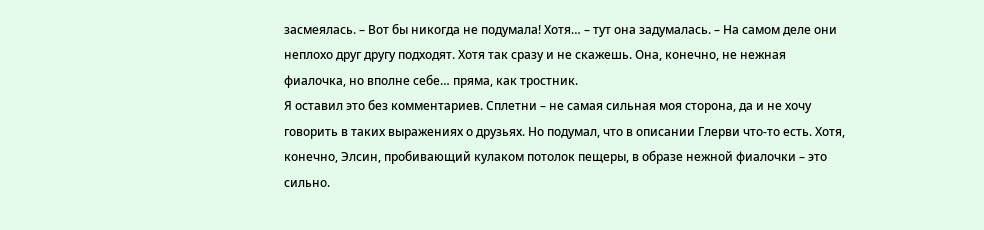засмеялась. – Вот бы никогда не подумала! Хотя… – тут она задумалась. – На самом деле они неплохо друг другу подходят. Хотя так сразу и не скажешь. Она, конечно, не нежная фиалочка, но вполне себе… пряма, как тростник.
Я оставил это без комментариев. Сплетни – не самая сильная моя сторона, да и не хочу говорить в таких выражениях о друзьях. Но подумал, что в описании Глерви что-то есть. Хотя, конечно, Элсин, пробивающий кулаком потолок пещеры, в образе нежной фиалочки – это сильно.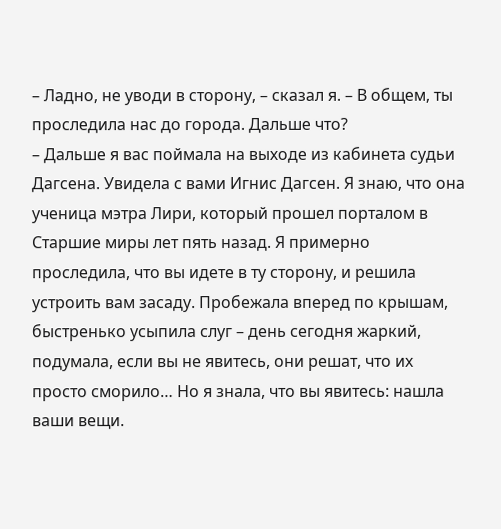– Ладно, не уводи в сторону, – сказал я. – В общем, ты проследила нас до города. Дальше что?
– Дальше я вас поймала на выходе из кабинета судьи Дагсена. Увидела с вами Игнис Дагсен. Я знаю, что она ученица мэтра Лири, который прошел порталом в Старшие миры лет пять назад. Я примерно проследила, что вы идете в ту сторону, и решила устроить вам засаду. Пробежала вперед по крышам, быстренько усыпила слуг – день сегодня жаркий, подумала, если вы не явитесь, они решат, что их просто сморило… Но я знала, что вы явитесь: нашла ваши вещи.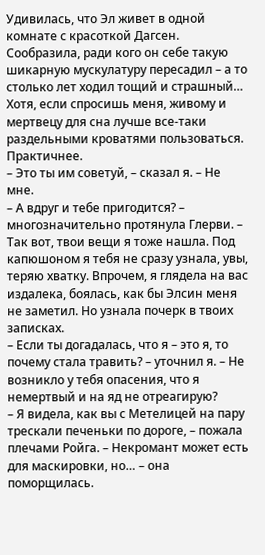Удивилась, что Эл живет в одной комнате с красоткой Дагсен. Сообразила, ради кого он себе такую шикарную мускулатуру пересадил – а то столько лет ходил тощий и страшный… Хотя, если спросишь меня, живому и мертвецу для сна лучше все-таки раздельными кроватями пользоваться. Практичнее.
– Это ты им советуй, – сказал я. – Не мне.
– А вдруг и тебе пригодится? – многозначительно протянула Глерви. – Так вот, твои вещи я тоже нашла. Под капюшоном я тебя не сразу узнала, увы, теряю хватку. Впрочем, я глядела на вас издалека, боялась, как бы Элсин меня не заметил. Но узнала почерк в твоих записках.
– Если ты догадалась, что я – это я, то почему стала травить? – уточнил я. – Не возникло у тебя опасения, что я немертвый и на яд не отреагирую?
– Я видела, как вы с Метелицей на пару трескали печеньки по дороге, – пожала плечами Ройга. – Некромант может есть для маскировки, но… – она поморщилась.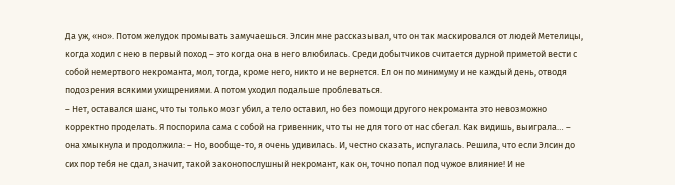Да уж, «но». Потом желудок промывать замучаешься. Элсин мне рассказывал, что он так маскировался от людей Метелицы, когда ходил с нею в первый поход – это когда она в него влюбилась. Среди добытчиков считается дурной приметой вести с собой немертвого некроманта, мол, тогда, кроме него, никто и не вернется. Ел он по минимуму и не каждый день, отводя подозрения всякими ухищрениями. А потом уходил подальше проблеваться.
– Нет, оставался шанс, что ты только мозг убил, а тело оставил, но без помощи другого некроманта это невозможно корректно проделать. Я поспорила сама с собой на гривенник, что ты не для того от нас сбегал. Как видишь, выиграла… – она хмыкнула и продолжила: – Но, вообще-то, я очень удивилась. И, честно сказать, испугалась. Решила, что если Элсин до сих пор тебя не сдал, значит, такой законопослушный некромант, как он, точно попал под чужое влияние! И не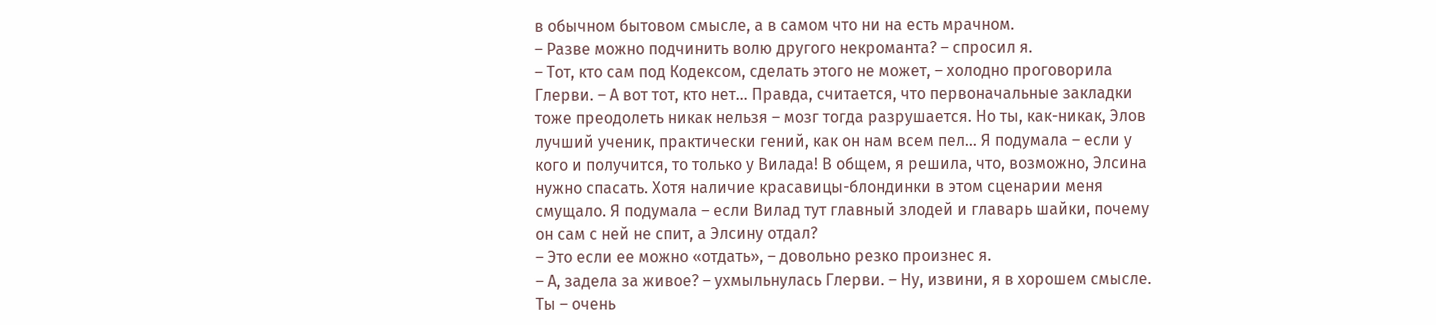в обычном бытовом смысле, а в самом что ни на есть мрачном.
– Разве можно подчинить волю другого некроманта? – спросил я.
– Тот, кто сам под Кодексом, сделать этого не может, – холодно проговорила Глерви. – А вот тот, кто нет… Правда, считается, что первоначальные закладки тоже преодолеть никак нельзя – мозг тогда разрушается. Но ты, как-никак, Элов лучший ученик, практически гений, как он нам всем пел… Я подумала – если у кого и получится, то только у Вилада! В общем, я решила, что, возможно, Элсина нужно спасать. Хотя наличие красавицы-блондинки в этом сценарии меня смущало. Я подумала – если Вилад тут главный злодей и главарь шайки, почему он сам с ней не спит, а Элсину отдал?
– Это если ее можно «отдать», – довольно резко произнес я.
– А, задела за живое? – ухмыльнулась Глерви. – Ну, извини, я в хорошем смысле. Ты – очень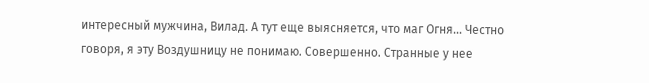интересный мужчина, Вилад. А тут еще выясняется, что маг Огня… Честно говоря, я эту Воздушницу не понимаю. Совершенно. Странные у нее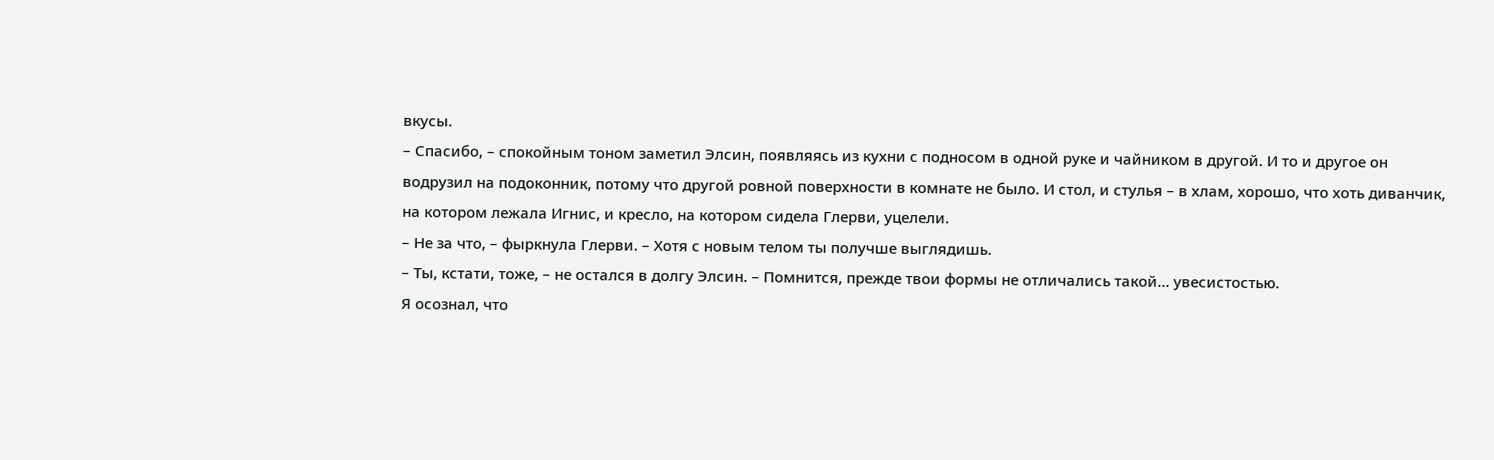вкусы.
– Спасибо, – спокойным тоном заметил Элсин, появляясь из кухни с подносом в одной руке и чайником в другой. И то и другое он водрузил на подоконник, потому что другой ровной поверхности в комнате не было. И стол, и стулья – в хлам, хорошо, что хоть диванчик, на котором лежала Игнис, и кресло, на котором сидела Глерви, уцелели.
– Не за что, – фыркнула Глерви. – Хотя с новым телом ты получше выглядишь.
– Ты, кстати, тоже, – не остался в долгу Элсин. – Помнится, прежде твои формы не отличались такой… увесистостью.
Я осознал, что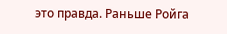это правда. Раньше Ройга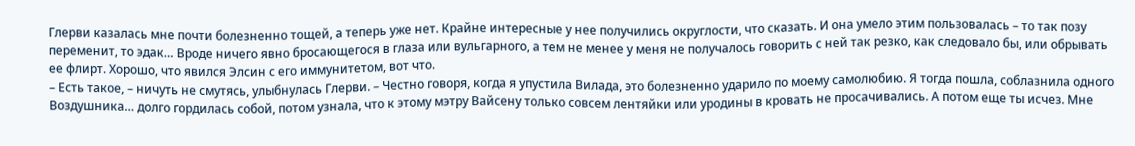Глерви казалась мне почти болезненно тощей, а теперь уже нет. Крайне интересные у нее получились округлости, что сказать. И она умело этим пользовалась – то так позу переменит, то эдак… Вроде ничего явно бросающегося в глаза или вульгарного, а тем не менее у меня не получалось говорить с ней так резко, как следовало бы, или обрывать ее флирт. Хорошо, что явился Элсин с его иммунитетом, вот что.
– Есть такое, – ничуть не смутясь, улыбнулась Глерви. – Честно говоря, когда я упустила Вилада, это болезненно ударило по моему самолюбию. Я тогда пошла, соблазнила одного Воздушника… долго гордилась собой, потом узнала, что к этому мэтру Вайсену только совсем лентяйки или уродины в кровать не просачивались. А потом еще ты исчез. Мне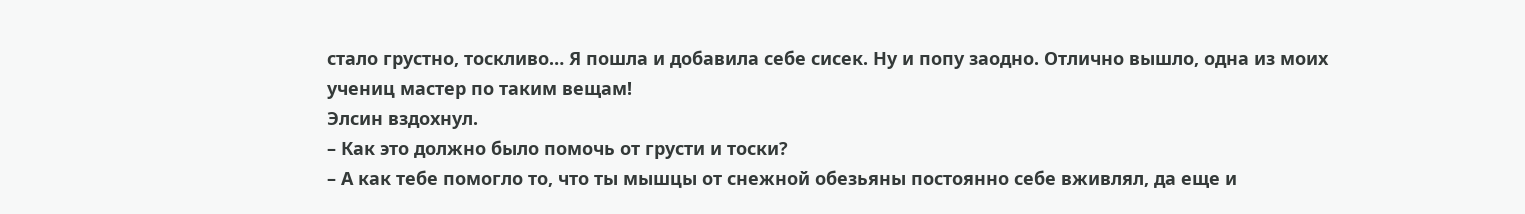стало грустно, тоскливо… Я пошла и добавила себе сисек. Ну и попу заодно. Отлично вышло, одна из моих учениц мастер по таким вещам!
Элсин вздохнул.
– Как это должно было помочь от грусти и тоски?
– А как тебе помогло то, что ты мышцы от снежной обезьяны постоянно себе вживлял, да еще и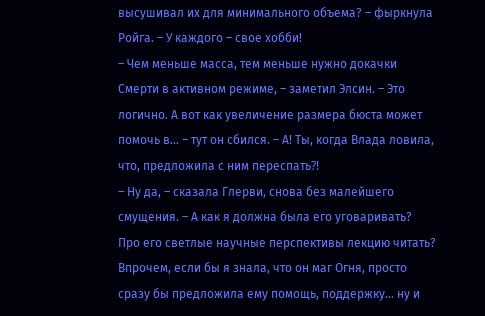высушивал их для минимального объема? – фыркнула Ройга. – У каждого – свое хобби!
– Чем меньше масса, тем меньше нужно докачки Смерти в активном режиме, – заметил Элсин. – Это логично. А вот как увеличение размера бюста может помочь в… – тут он сбился. – А! Ты, когда Влада ловила, что, предложила с ним переспать⁈
– Ну да, – сказала Глерви, снова без малейшего смущения. – А как я должна была его уговаривать? Про его светлые научные перспективы лекцию читать? Впрочем, если бы я знала, что он маг Огня, просто сразу бы предложила ему помощь, поддержку… ну и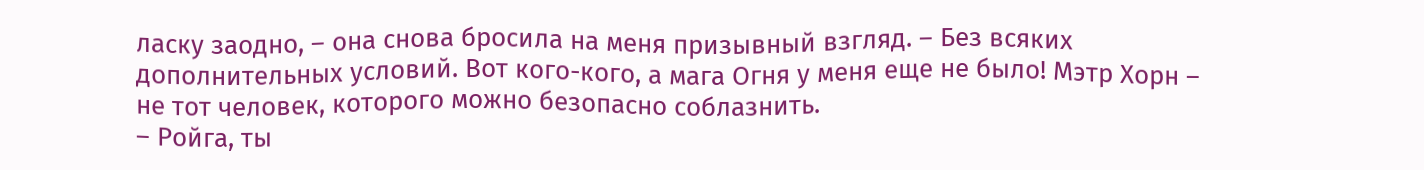ласку заодно, – она снова бросила на меня призывный взгляд. – Без всяких дополнительных условий. Вот кого-кого, а мага Огня у меня еще не было! Мэтр Хорн – не тот человек, которого можно безопасно соблазнить.
– Ройга, ты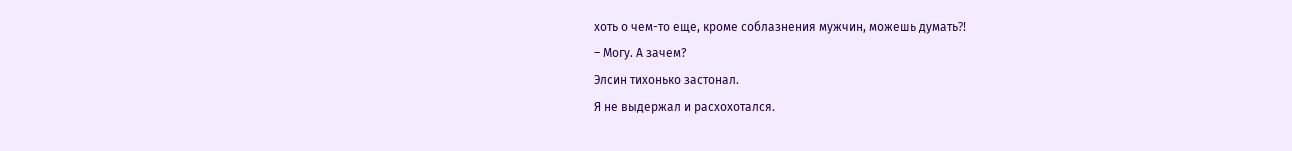хоть о чем-то еще, кроме соблазнения мужчин, можешь думать⁈
– Могу. А зачем?
Элсин тихонько застонал.
Я не выдержал и расхохотался.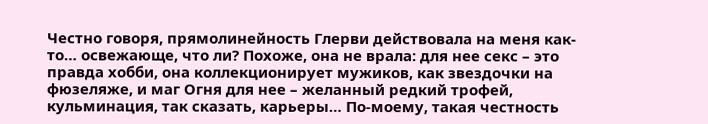Честно говоря, прямолинейность Глерви действовала на меня как-то… освежающе, что ли? Похоже, она не врала: для нее секс – это правда хобби, она коллекционирует мужиков, как звездочки на фюзеляже, и маг Огня для нее – желанный редкий трофей, кульминация, так сказать, карьеры… По-моему, такая честность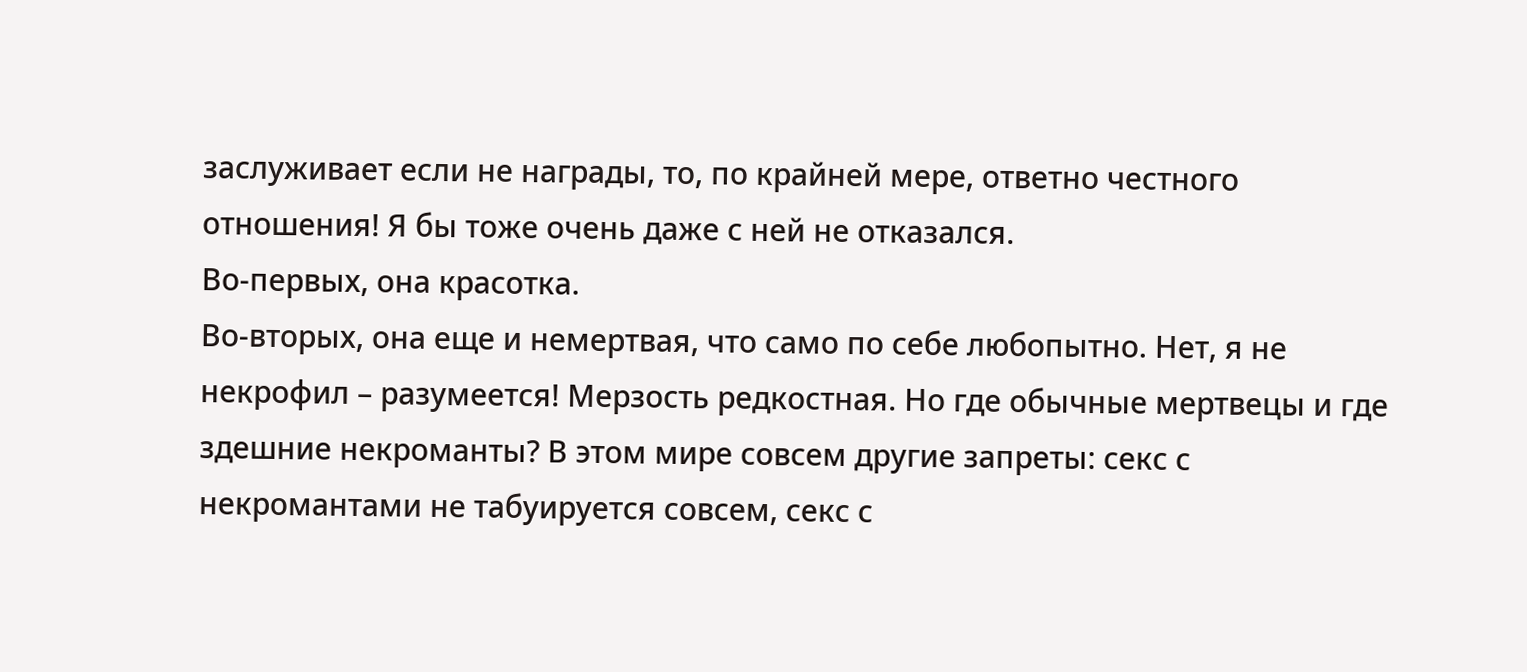заслуживает если не награды, то, по крайней мере, ответно честного отношения! Я бы тоже очень даже с ней не отказался.
Во-первых, она красотка.
Во-вторых, она еще и немертвая, что само по себе любопытно. Нет, я не некрофил – разумеется! Мерзость редкостная. Но где обычные мертвецы и где здешние некроманты? В этом мире совсем другие запреты: секс с некромантами не табуируется совсем, секс с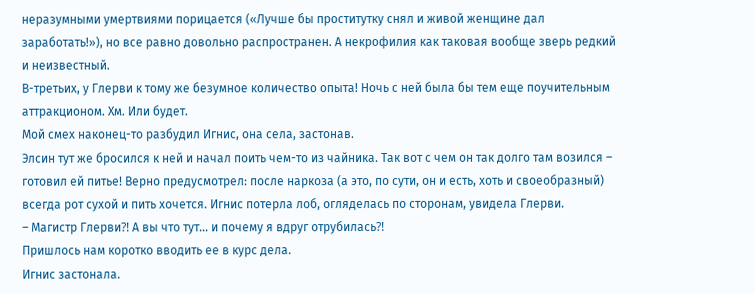неразумными умертвиями порицается («Лучше бы проститутку снял и живой женщине дал заработать!»), но все равно довольно распространен. А некрофилия как таковая вообще зверь редкий и неизвестный.
В-третьих, у Глерви к тому же безумное количество опыта! Ночь с ней была бы тем еще поучительным аттракционом. Хм. Или будет.
Мой смех наконец-то разбудил Игнис, она села, застонав.
Элсин тут же бросился к ней и начал поить чем-то из чайника. Так вот с чем он так долго там возился – готовил ей питье! Верно предусмотрел: после наркоза (а это, по сути, он и есть, хоть и своеобразный) всегда рот сухой и пить хочется. Игнис потерла лоб, огляделась по сторонам, увидела Глерви.
– Магистр Глерви⁈ А вы что тут… и почему я вдруг отрубилась⁈
Пришлось нам коротко вводить ее в курс дела.
Игнис застонала.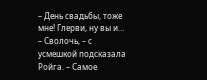– День свадьбы, тоже мне! Глерви, ну вы и…
– Сволочь, – с усмешкой подсказала Ройга. – Самое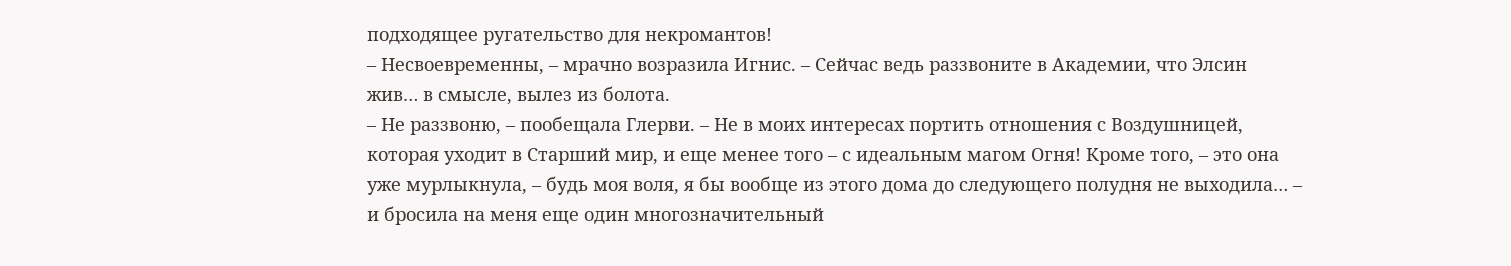подходящее ругательство для некромантов!
– Несвоевременны, – мрачно возразила Игнис. – Сейчас ведь раззвоните в Академии, что Элсин жив… в смысле, вылез из болота.
– Не раззвоню, – пообещала Глерви. – Не в моих интересах портить отношения с Воздушницей, которая уходит в Старший мир, и еще менее того – с идеальным магом Огня! Кроме того, – это она уже мурлыкнула, – будь моя воля, я бы вообще из этого дома до следующего полудня не выходила… – и бросила на меня еще один многозначительный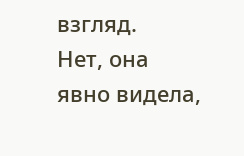взгляд.
Нет, она явно видела,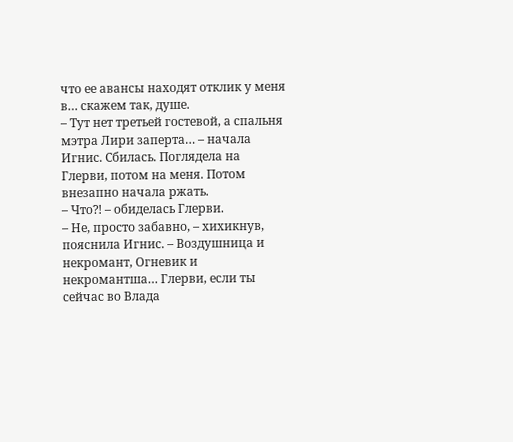что ее авансы находят отклик у меня в… скажем так, душе.
– Тут нет третьей гостевой, а спальня мэтра Лири заперта… – начала Игнис. Сбилась. Поглядела на Глерви, потом на меня. Потом внезапно начала ржать.
– Что⁈ – обиделась Глерви.
– Не, просто забавно, – хихикнув, пояснила Игнис. – Воздушница и некромант, Огневик и некромантша… Глерви, если ты сейчас во Влада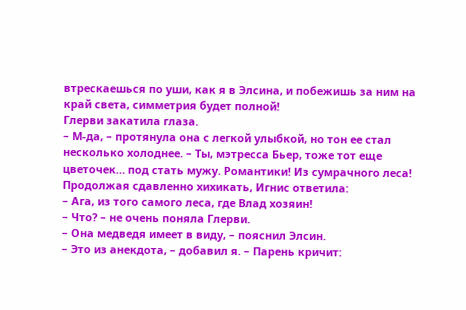втрескаешься по уши, как я в Элсина, и побежишь за ним на край света, симметрия будет полной!
Глерви закатила глаза.
– М-да, – протянула она с легкой улыбкой, но тон ее стал несколько холоднее. – Ты, мэтресса Бьер, тоже тот еще цветочек… под стать мужу. Романтики! Из сумрачного леса!
Продолжая сдавленно хихикать, Игнис ответила:
– Ага, из того самого леса, где Влад хозяин!
– Что? – не очень поняла Глерви.
– Она медведя имеет в виду, – пояснил Элсин.
– Это из анекдота, – добавил я. – Парень кричит: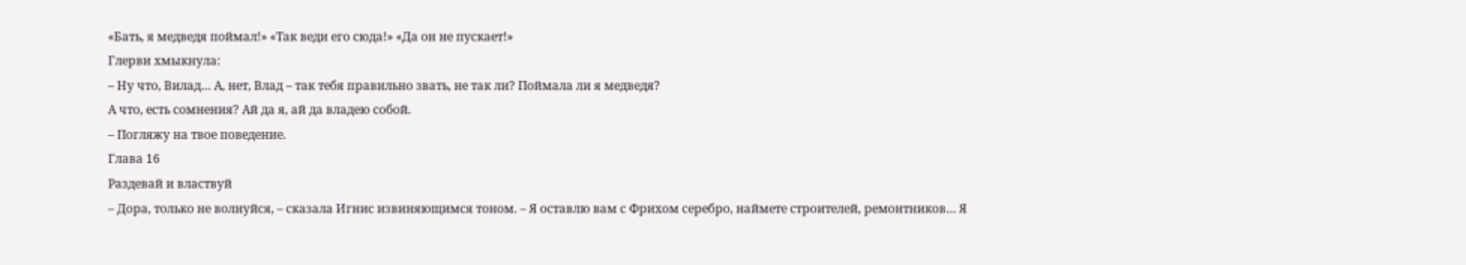«Бать, я медведя поймал!» «Так веди его сюда!» «Да он не пускает!»
Глерви хмыкнула:
– Ну что, Вилад… А, нет, Влад – так тебя правильно звать, не так ли? Поймала ли я медведя?
А что, есть сомнения? Ай да я, ай да владею собой.
– Погляжу на твое поведение.
Глава 16
Раздевай и властвуй
– Дора, только не волнуйся, – сказала Игнис извиняющимся тоном. – Я оставлю вам с Фрихом серебро, наймете строителей, ремонтников… Я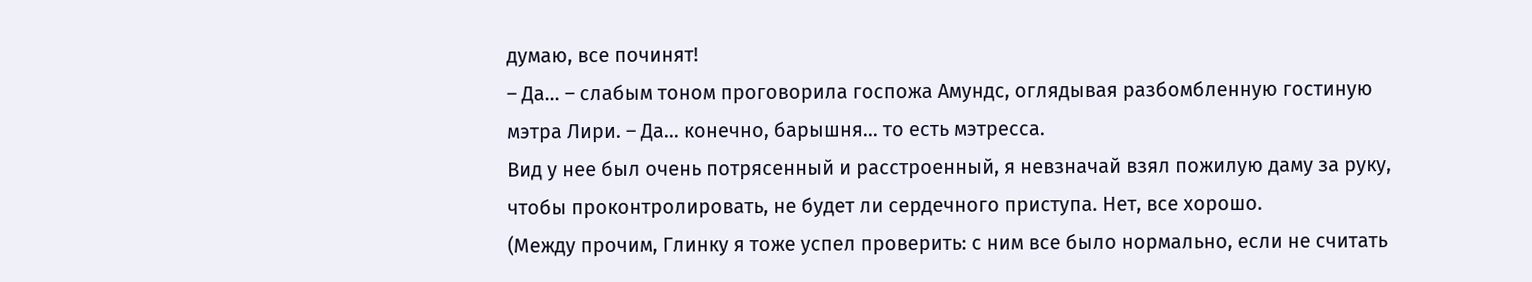думаю, все починят!
– Да… – слабым тоном проговорила госпожа Амундс, оглядывая разбомбленную гостиную мэтра Лири. – Да… конечно, барышня… то есть мэтресса.
Вид у нее был очень потрясенный и расстроенный, я невзначай взял пожилую даму за руку, чтобы проконтролировать, не будет ли сердечного приступа. Нет, все хорошо.
(Между прочим, Глинку я тоже успел проверить: с ним все было нормально, если не считать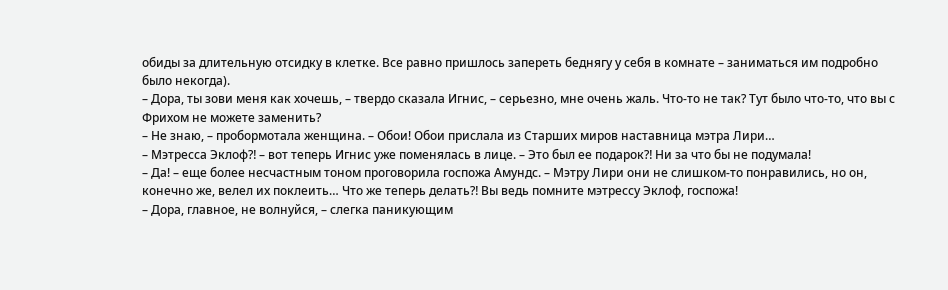обиды за длительную отсидку в клетке. Все равно пришлось запереть беднягу у себя в комнате – заниматься им подробно было некогда).
– Дора, ты зови меня как хочешь, – твердо сказала Игнис, – серьезно, мне очень жаль. Что-то не так? Тут было что-то, что вы с Фрихом не можете заменить?
– Не знаю, – пробормотала женщина. – Обои! Обои прислала из Старших миров наставница мэтра Лири…
– Мэтресса Эклоф⁈ – вот теперь Игнис уже поменялась в лице. – Это был ее подарок⁈ Ни за что бы не подумала!
– Да! – еще более несчастным тоном проговорила госпожа Амундс. – Мэтру Лири они не слишком-то понравились, но он, конечно же, велел их поклеить… Что же теперь делать⁈ Вы ведь помните мэтрессу Эклоф, госпожа!
– Дора, главное, не волнуйся, – слегка паникующим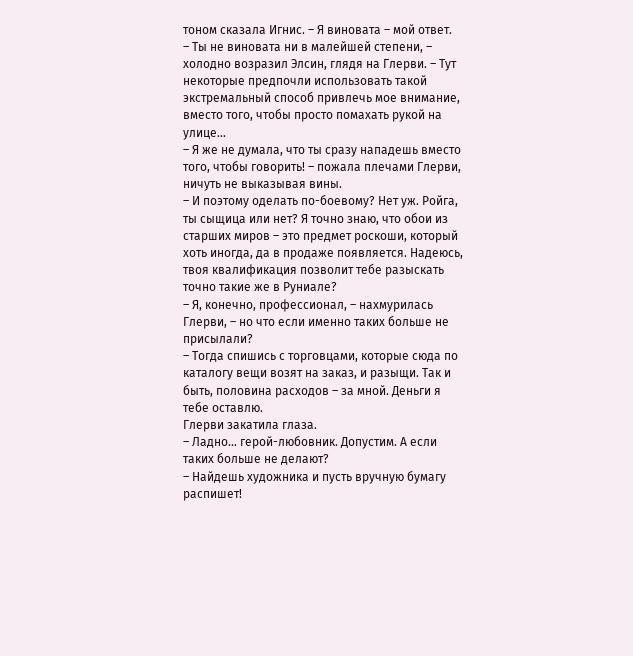тоном сказала Игнис. – Я виновата – мой ответ.
– Ты не виновата ни в малейшей степени, – холодно возразил Элсин, глядя на Глерви. – Тут некоторые предпочли использовать такой экстремальный способ привлечь мое внимание, вместо того, чтобы просто помахать рукой на улице…
– Я же не думала, что ты сразу нападешь вместо того, чтобы говорить! – пожала плечами Глерви, ничуть не выказывая вины.
– И поэтому оделать по-боевому? Нет уж. Ройга, ты сыщица или нет? Я точно знаю, что обои из старших миров – это предмет роскоши, который хоть иногда, да в продаже появляется. Надеюсь, твоя квалификация позволит тебе разыскать точно такие же в Руниале?
– Я, конечно, профессионал, – нахмурилась Глерви, – но что если именно таких больше не присылали?
– Тогда спишись с торговцами, которые сюда по каталогу вещи возят на заказ, и разыщи. Так и быть, половина расходов – за мной. Деньги я тебе оставлю.
Глерви закатила глаза.
– Ладно… герой-любовник. Допустим. А если таких больше не делают?
– Найдешь художника и пусть вручную бумагу распишет!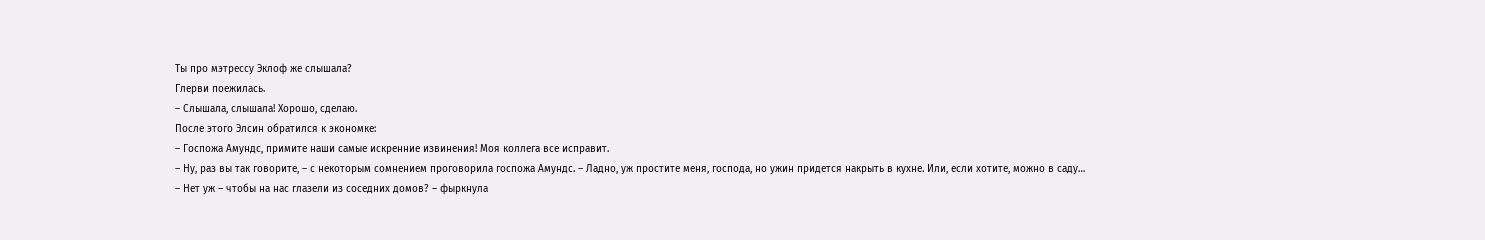Ты про мэтрессу Эклоф же слышала?
Глерви поежилась.
– Слышала, слышала! Хорошо, сделаю.
После этого Элсин обратился к экономке:
– Госпожа Амундс, примите наши самые искренние извинения! Моя коллега все исправит.
– Ну, раз вы так говорите, – с некоторым сомнением проговорила госпожа Амундс. – Ладно, уж простите меня, господа, но ужин придется накрыть в кухне. Или, если хотите, можно в саду…
– Нет уж – чтобы на нас глазели из соседних домов? – фыркнула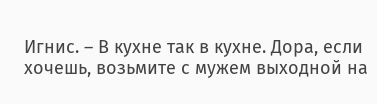Игнис. – В кухне так в кухне. Дора, если хочешь, возьмите с мужем выходной на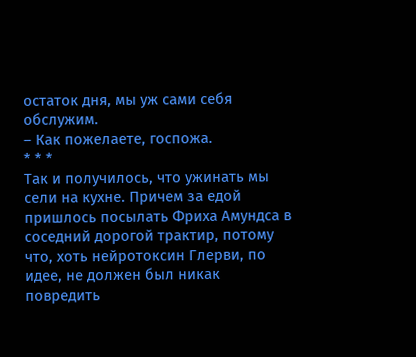остаток дня, мы уж сами себя обслужим.
– Как пожелаете, госпожа.
* * *
Так и получилось, что ужинать мы сели на кухне. Причем за едой пришлось посылать Фриха Амундса в соседний дорогой трактир, потому что, хоть нейротоксин Глерви, по идее, не должен был никак повредить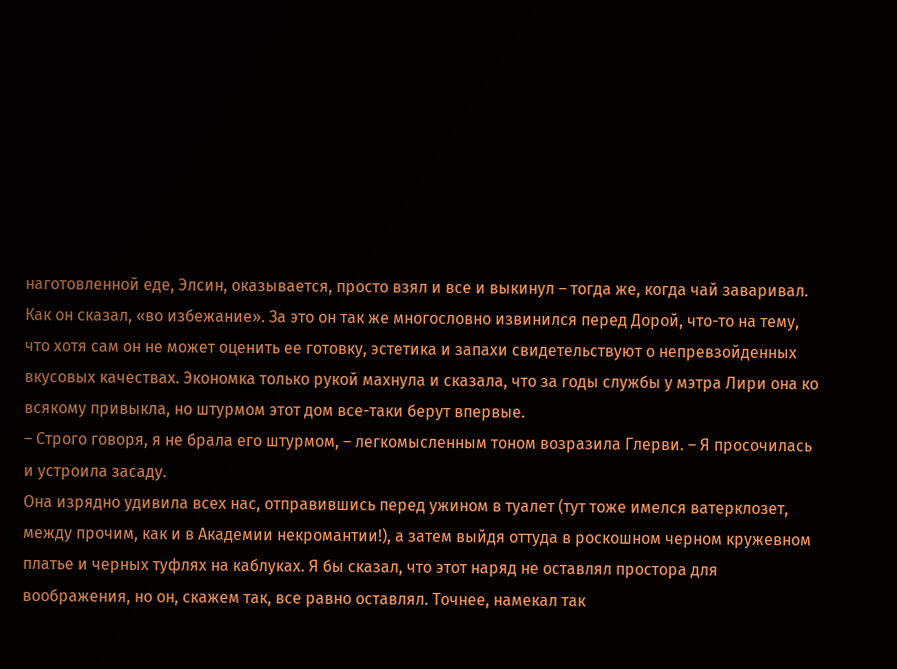наготовленной еде, Элсин, оказывается, просто взял и все и выкинул – тогда же, когда чай заваривал. Как он сказал, «во избежание». За это он так же многословно извинился перед Дорой, что-то на тему, что хотя сам он не может оценить ее готовку, эстетика и запахи свидетельствуют о непревзойденных вкусовых качествах. Экономка только рукой махнула и сказала, что за годы службы у мэтра Лири она ко всякому привыкла, но штурмом этот дом все-таки берут впервые.
– Строго говоря, я не брала его штурмом, – легкомысленным тоном возразила Глерви. – Я просочилась и устроила засаду.
Она изрядно удивила всех нас, отправившись перед ужином в туалет (тут тоже имелся ватерклозет, между прочим, как и в Академии некромантии!), а затем выйдя оттуда в роскошном черном кружевном платье и черных туфлях на каблуках. Я бы сказал, что этот наряд не оставлял простора для воображения, но он, скажем так, все равно оставлял. Точнее, намекал так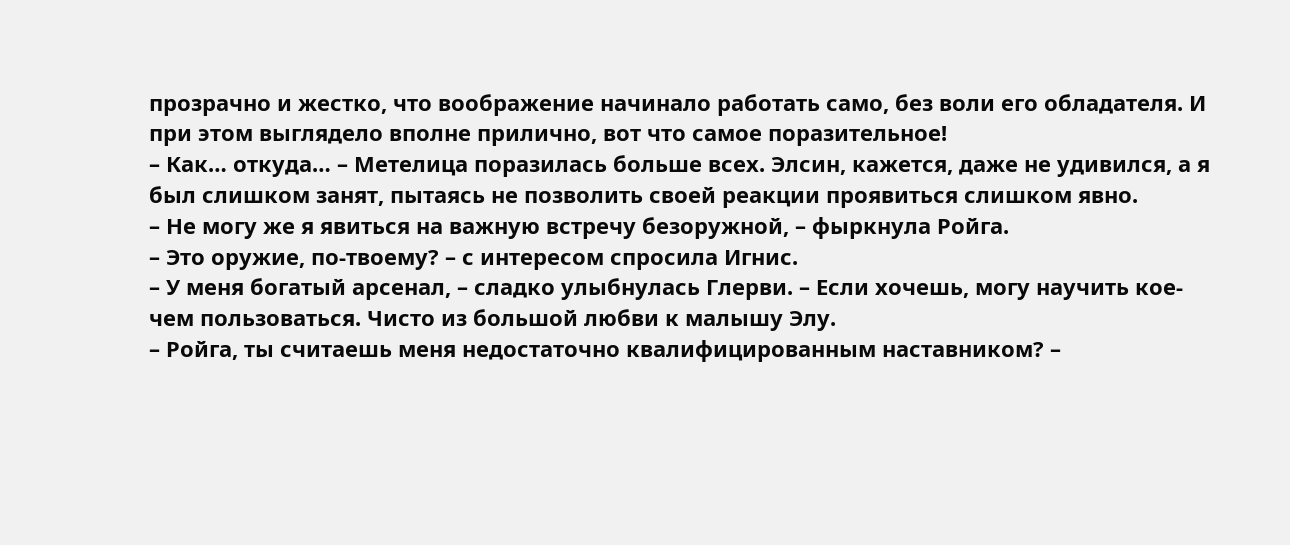прозрачно и жестко, что воображение начинало работать само, без воли его обладателя. И при этом выглядело вполне прилично, вот что самое поразительное!
– Как… откуда… – Метелица поразилась больше всех. Элсин, кажется, даже не удивился, а я был слишком занят, пытаясь не позволить своей реакции проявиться слишком явно.
– Не могу же я явиться на важную встречу безоружной, – фыркнула Ройга.
– Это оружие, по-твоему? – с интересом спросила Игнис.
– У меня богатый арсенал, – сладко улыбнулась Глерви. – Если хочешь, могу научить кое-чем пользоваться. Чисто из большой любви к малышу Элу.
– Ройга, ты считаешь меня недостаточно квалифицированным наставником? –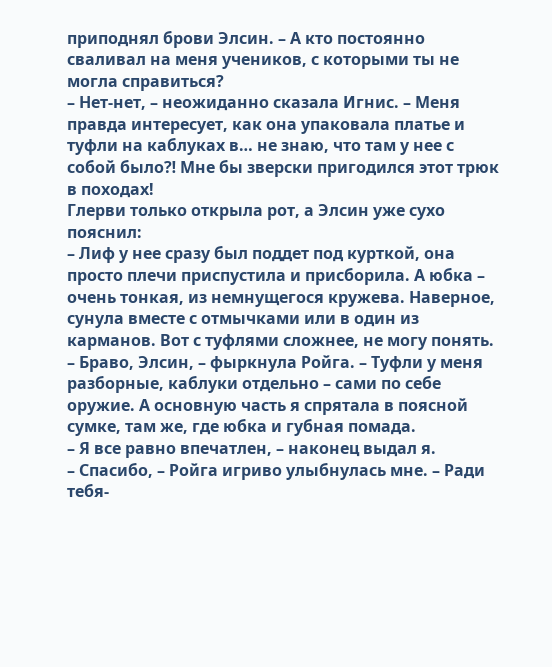приподнял брови Элсин. – А кто постоянно сваливал на меня учеников, с которыми ты не могла справиться?
– Нет-нет, – неожиданно сказала Игнис. – Меня правда интересует, как она упаковала платье и туфли на каблуках в… не знаю, что там у нее с собой было⁈ Мне бы зверски пригодился этот трюк в походах!
Глерви только открыла рот, а Элсин уже сухо пояснил:
– Лиф у нее сразу был поддет под курткой, она просто плечи приспустила и присборила. А юбка – очень тонкая, из немнущегося кружева. Наверное, сунула вместе с отмычками или в один из карманов. Вот с туфлями сложнее, не могу понять.
– Браво, Элсин, – фыркнула Ройга. – Туфли у меня разборные, каблуки отдельно – сами по себе оружие. А основную часть я спрятала в поясной сумке, там же, где юбка и губная помада.
– Я все равно впечатлен, – наконец выдал я.
– Спасибо, – Ройга игриво улыбнулась мне. – Ради тебя-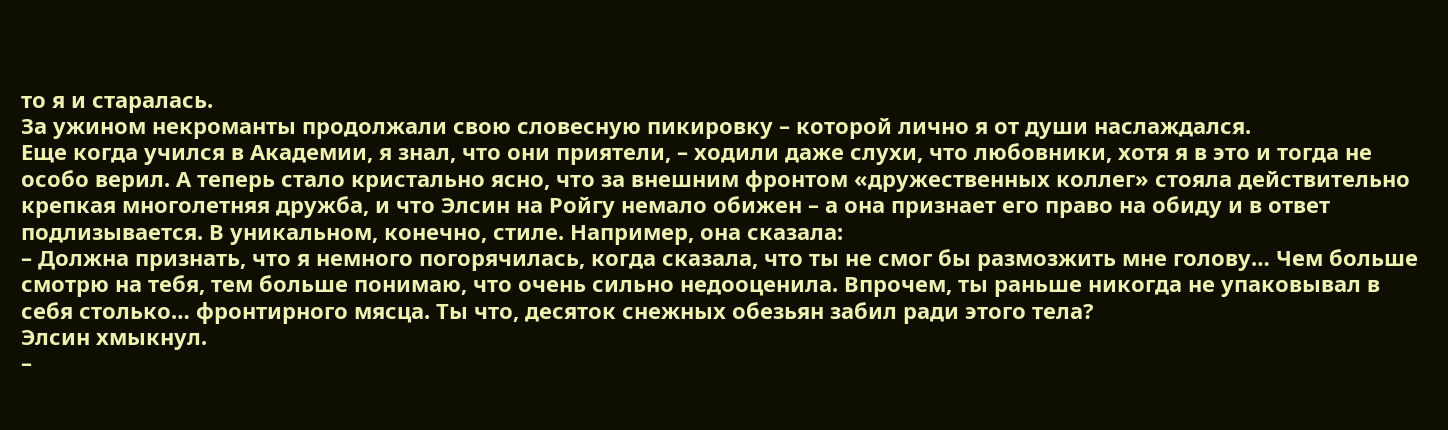то я и старалась.
За ужином некроманты продолжали свою словесную пикировку – которой лично я от души наслаждался.
Еще когда учился в Академии, я знал, что они приятели, – ходили даже слухи, что любовники, хотя я в это и тогда не особо верил. А теперь стало кристально ясно, что за внешним фронтом «дружественных коллег» стояла действительно крепкая многолетняя дружба, и что Элсин на Ройгу немало обижен – а она признает его право на обиду и в ответ подлизывается. В уникальном, конечно, стиле. Например, она сказала:
– Должна признать, что я немного погорячилась, когда сказала, что ты не смог бы размозжить мне голову… Чем больше смотрю на тебя, тем больше понимаю, что очень сильно недооценила. Впрочем, ты раньше никогда не упаковывал в себя столько… фронтирного мясца. Ты что, десяток снежных обезьян забил ради этого тела?
Элсин хмыкнул.
–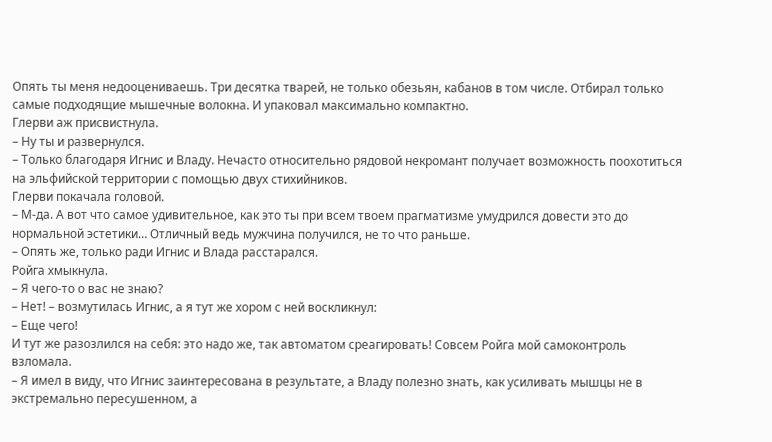Опять ты меня недооцениваешь. Три десятка тварей, не только обезьян, кабанов в том числе. Отбирал только самые подходящие мышечные волокна. И упаковал максимально компактно.
Глерви аж присвистнула.
– Ну ты и развернулся.
– Только благодаря Игнис и Владу. Нечасто относительно рядовой некромант получает возможность поохотиться на эльфийской территории с помощью двух стихийников.
Глерви покачала головой.
– М-да. А вот что самое удивительное, как это ты при всем твоем прагматизме умудрился довести это до нормальной эстетики… Отличный ведь мужчина получился, не то что раньше.
– Опять же, только ради Игнис и Влада расстарался.
Ройга хмыкнула.
– Я чего-то о вас не знаю?
– Нет! – возмутилась Игнис, а я тут же хором с ней воскликнул:
– Еще чего!
И тут же разозлился на себя: это надо же, так автоматом среагировать! Совсем Ройга мой самоконтроль взломала.
– Я имел в виду, что Игнис заинтересована в результате, а Владу полезно знать, как усиливать мышцы не в экстремально пересушенном, а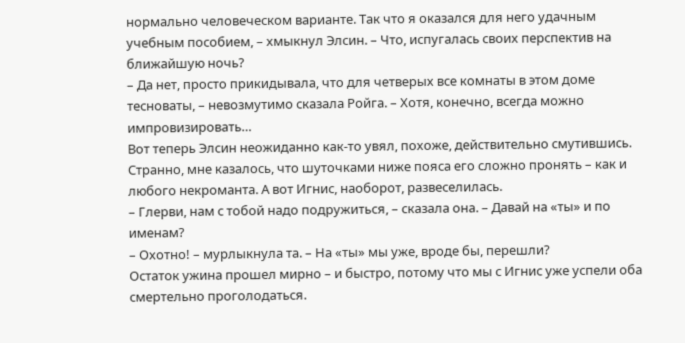нормально человеческом варианте. Так что я оказался для него удачным учебным пособием, – хмыкнул Элсин. – Что, испугалась своих перспектив на ближайшую ночь?
– Да нет, просто прикидывала, что для четверых все комнаты в этом доме тесноваты, – невозмутимо сказала Ройга. – Хотя, конечно, всегда можно импровизировать…
Вот теперь Элсин неожиданно как-то увял, похоже, действительно смутившись. Странно, мне казалось, что шуточками ниже пояса его сложно пронять – как и любого некроманта. А вот Игнис, наоборот, развеселилась.
– Глерви, нам с тобой надо подружиться, – сказала она. – Давай на «ты» и по именам?
– Охотно! – мурлыкнула та. – На «ты» мы уже, вроде бы, перешли?
Остаток ужина прошел мирно – и быстро, потому что мы с Игнис уже успели оба смертельно проголодаться.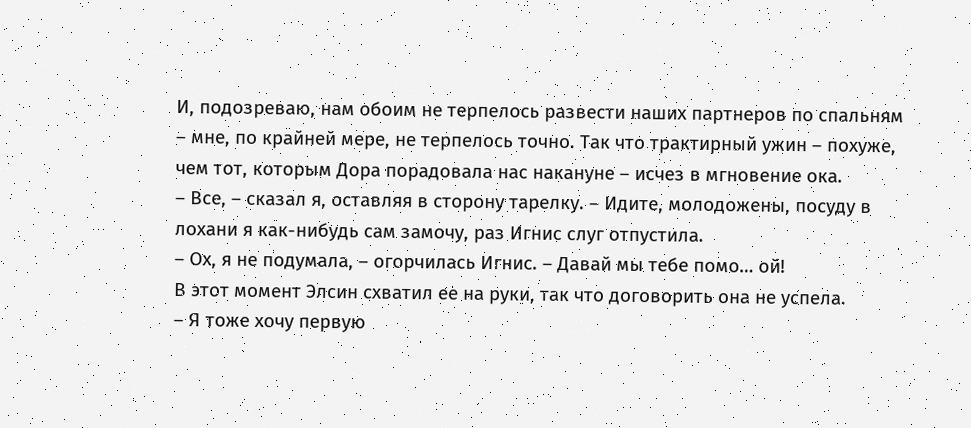И, подозреваю, нам обоим не терпелось развести наших партнеров по спальням – мне, по крайней мере, не терпелось точно. Так что трактирный ужин – похуже, чем тот, которым Дора порадовала нас накануне – исчез в мгновение ока.
– Все, – сказал я, оставляя в сторону тарелку. – Идите, молодожены, посуду в лохани я как-нибудь сам замочу, раз Игнис слуг отпустила.
– Ох, я не подумала, – огорчилась Игнис. – Давай мы тебе помо… ой!
В этот момент Элсин схватил ее на руки, так что договорить она не успела.
– Я тоже хочу первую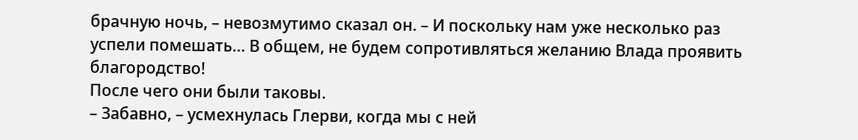брачную ночь, – невозмутимо сказал он. – И поскольку нам уже несколько раз успели помешать… В общем, не будем сопротивляться желанию Влада проявить благородство!
После чего они были таковы.
– Забавно, – усмехнулась Глерви, когда мы с ней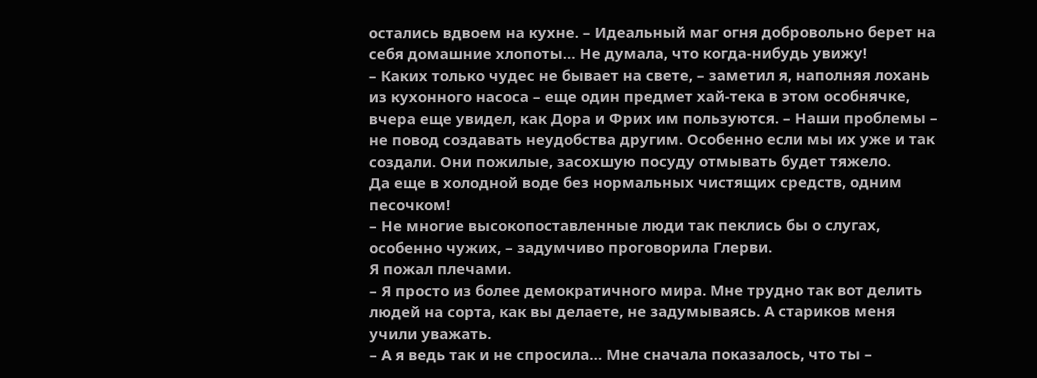остались вдвоем на кухне. – Идеальный маг огня добровольно берет на себя домашние хлопоты… Не думала, что когда-нибудь увижу!
– Каких только чудес не бывает на свете, – заметил я, наполняя лохань из кухонного насоса – еще один предмет хай-тека в этом особнячке, вчера еще увидел, как Дора и Фрих им пользуются. – Наши проблемы – не повод создавать неудобства другим. Особенно если мы их уже и так создали. Они пожилые, засохшую посуду отмывать будет тяжело.
Да еще в холодной воде без нормальных чистящих средств, одним песочком!
– Не многие высокопоставленные люди так пеклись бы о слугах, особенно чужих, – задумчиво проговорила Глерви.
Я пожал плечами.
– Я просто из более демократичного мира. Мне трудно так вот делить людей на сорта, как вы делаете, не задумываясь. А стариков меня учили уважать.
– А я ведь так и не спросила… Мне сначала показалось, что ты –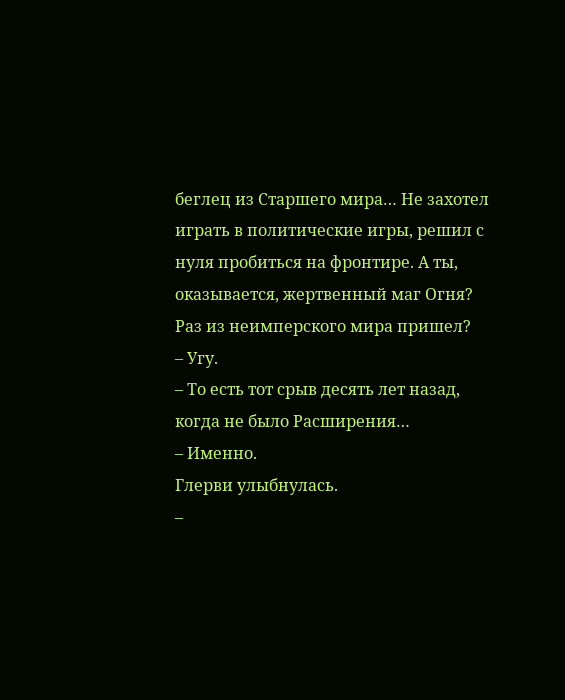беглец из Старшего мира… Не захотел играть в политические игры, решил с нуля пробиться на фронтире. А ты, оказывается, жертвенный маг Огня? Раз из неимперского мира пришел?
– Угу.
– То есть тот срыв десять лет назад, когда не было Расширения…
– Именно.
Глерви улыбнулась.
–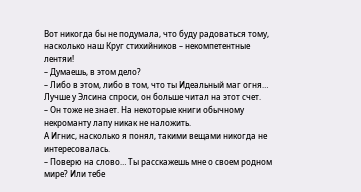Вот никогда бы не подумала, что буду радоваться тому, насколько наш Круг стихийников – некомпетентные лентяи!
– Думаешь, в этом дело?
– Либо в этом, либо в том, что ты Идеальный маг огня… Лучше у Элсина спроси, он больше читал на этот счет.
– Он тоже не знает. На некоторые книги обычному некроманту лапу никак не наложить.
А Игнис, насколько я понял, такими вещами никогда не интересовалась.
– Поверю на слово… Ты расскажешь мне о своем родном мире? Или тебе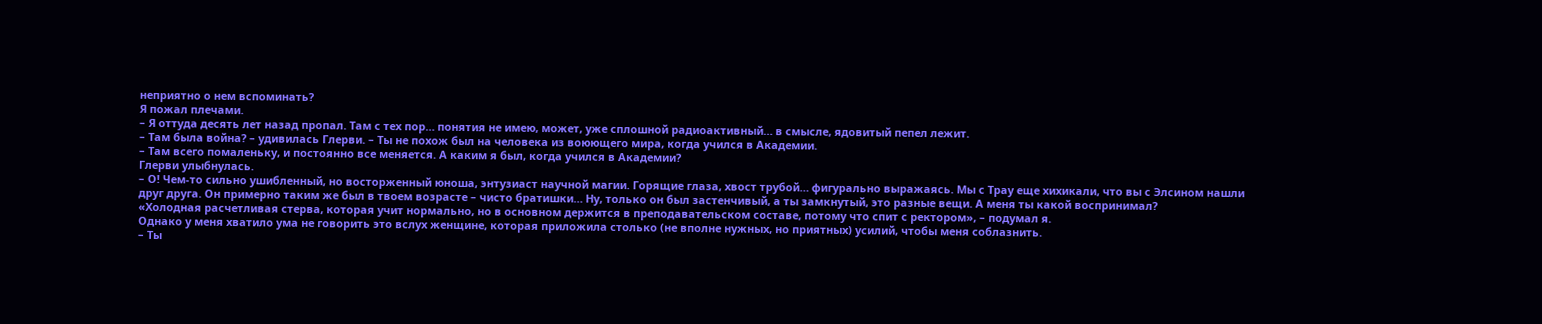неприятно о нем вспоминать?
Я пожал плечами.
– Я оттуда десять лет назад пропал. Там с тех пор… понятия не имею, может, уже сплошной радиоактивный… в смысле, ядовитый пепел лежит.
– Там была война? – удивилась Глерви. – Ты не похож был на человека из воюющего мира, когда учился в Академии.
– Там всего помаленьку, и постоянно все меняется. А каким я был, когда учился в Академии?
Глерви улыбнулась.
– О! Чем-то сильно ушибленный, но восторженный юноша, энтузиаст научной магии. Горящие глаза, хвост трубой… фигурально выражаясь. Мы с Трау еще хихикали, что вы с Элсином нашли друг друга. Он примерно таким же был в твоем возрасте – чисто братишки… Ну, только он был застенчивый, а ты замкнутый, это разные вещи. А меня ты какой воспринимал?
«Холодная расчетливая стерва, которая учит нормально, но в основном держится в преподавательском составе, потому что спит с ректором», – подумал я.
Однако у меня хватило ума не говорить это вслух женщине, которая приложила столько (не вполне нужных, но приятных) усилий, чтобы меня соблазнить.
– Ты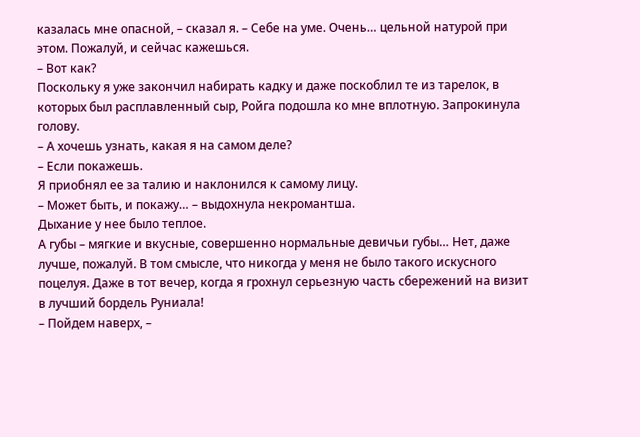казалась мне опасной, – сказал я. – Себе на уме. Очень… цельной натурой при этом. Пожалуй, и сейчас кажешься.
– Вот как?
Поскольку я уже закончил набирать кадку и даже поскоблил те из тарелок, в которых был расплавленный сыр, Ройга подошла ко мне вплотную. Запрокинула голову.
– А хочешь узнать, какая я на самом деле?
– Если покажешь.
Я приобнял ее за талию и наклонился к самому лицу.
– Может быть, и покажу… – выдохнула некромантша.
Дыхание у нее было теплое.
А губы – мягкие и вкусные, совершенно нормальные девичьи губы… Нет, даже лучше, пожалуй. В том смысле, что никогда у меня не было такого искусного поцелуя. Даже в тот вечер, когда я грохнул серьезную часть сбережений на визит в лучший бордель Руниала!
– Пойдем наверх, –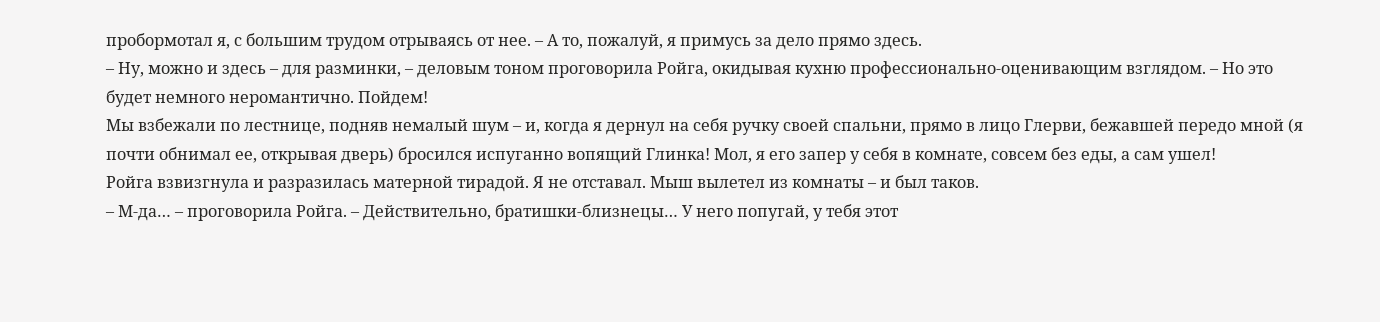пробормотал я, с большим трудом отрываясь от нее. – А то, пожалуй, я примусь за дело прямо здесь.
– Ну, можно и здесь – для разминки, – деловым тоном проговорила Ройга, окидывая кухню профессионально-оценивающим взглядом. – Но это будет немного неромантично. Пойдем!
Мы взбежали по лестнице, подняв немалый шум – и, когда я дернул на себя ручку своей спальни, прямо в лицо Глерви, бежавшей передо мной (я почти обнимал ее, открывая дверь) бросился испуганно вопящий Глинка! Мол, я его запер у себя в комнате, совсем без еды, а сам ушел!
Ройга взвизгнула и разразилась матерной тирадой. Я не отставал. Мыш вылетел из комнаты – и был таков.
– М-да… – проговорила Ройга. – Действительно, братишки-близнецы… У него попугай, у тебя этот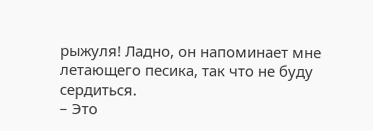рыжуля! Ладно, он напоминает мне летающего песика, так что не буду сердиться.
– Это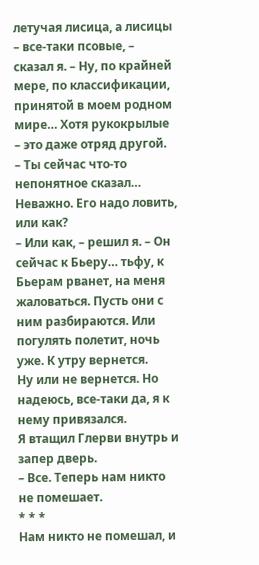летучая лисица, а лисицы – все-таки псовые, – сказал я. – Ну, по крайней мере, по классификации, принятой в моем родном мире… Хотя рукокрылые – это даже отряд другой.
– Ты сейчас что-то непонятное сказал… Неважно. Его надо ловить, или как?
– Или как, – решил я. – Он сейчас к Бьеру… тьфу, к Бьерам рванет, на меня жаловаться. Пусть они с ним разбираются. Или погулять полетит, ночь уже. К утру вернется.
Ну или не вернется. Но надеюсь, все-таки да, я к нему привязался.
Я втащил Глерви внутрь и запер дверь.
– Все. Теперь нам никто не помешает.
* * *
Нам никто не помешал, и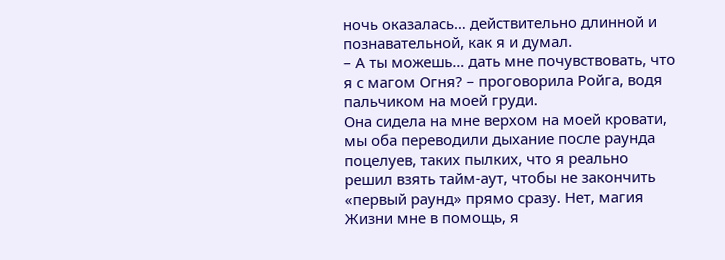ночь оказалась… действительно длинной и познавательной, как я и думал.
– А ты можешь… дать мне почувствовать, что я с магом Огня? – проговорила Ройга, водя пальчиком на моей груди.
Она сидела на мне верхом на моей кровати, мы оба переводили дыхание после раунда поцелуев, таких пылких, что я реально решил взять тайм-аут, чтобы не закончить «первый раунд» прямо сразу. Нет, магия Жизни мне в помощь, я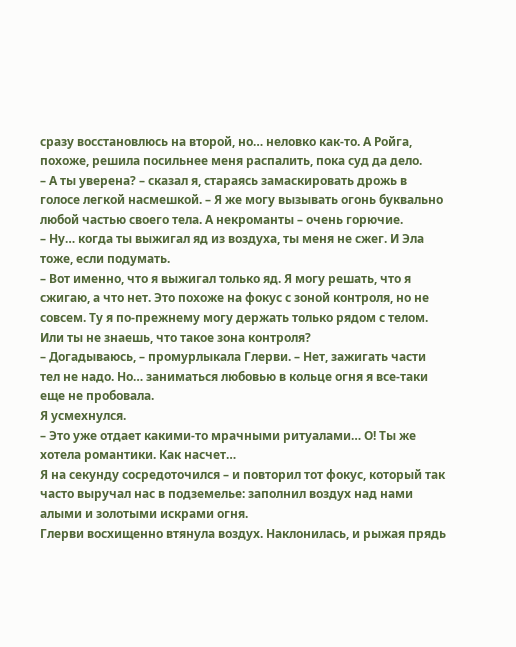сразу восстановлюсь на второй, но… неловко как-то. А Ройга, похоже, решила посильнее меня распалить, пока суд да дело.
– А ты уверена? – сказал я, стараясь замаскировать дрожь в голосе легкой насмешкой. – Я же могу вызывать огонь буквально любой частью своего тела. А некроманты – очень горючие.
– Ну… когда ты выжигал яд из воздуха, ты меня не сжег. И Эла тоже, если подумать.
– Вот именно, что я выжигал только яд. Я могу решать, что я сжигаю, а что нет. Это похоже на фокус с зоной контроля, но не совсем. Ту я по-прежнему могу держать только рядом с телом. Или ты не знаешь, что такое зона контроля?
– Догадываюсь, – промурлыкала Глерви. – Нет, зажигать части тел не надо. Но… заниматься любовью в кольце огня я все-таки еще не пробовала.
Я усмехнулся.
– Это уже отдает какими-то мрачными ритуалами… О! Ты же хотела романтики. Как насчет…
Я на секунду сосредоточился – и повторил тот фокус, который так часто выручал нас в подземелье: заполнил воздух над нами алыми и золотыми искрами огня.
Глерви восхищенно втянула воздух. Наклонилась, и рыжая прядь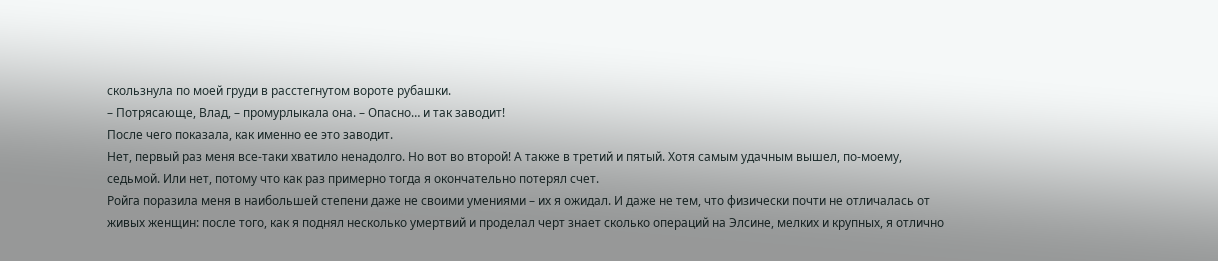скользнула по моей груди в расстегнутом вороте рубашки.
– Потрясающе, Влад, – промурлыкала она. – Опасно… и так заводит!
После чего показала, как именно ее это заводит.
Нет, первый раз меня все-таки хватило ненадолго. Но вот во второй! А также в третий и пятый. Хотя самым удачным вышел, по-моему, седьмой. Или нет, потому что как раз примерно тогда я окончательно потерял счет.
Ройга поразила меня в наибольшей степени даже не своими умениями – их я ожидал. И даже не тем, что физически почти не отличалась от живых женщин: после того, как я поднял несколько умертвий и проделал черт знает сколько операций на Элсине, мелких и крупных, я отлично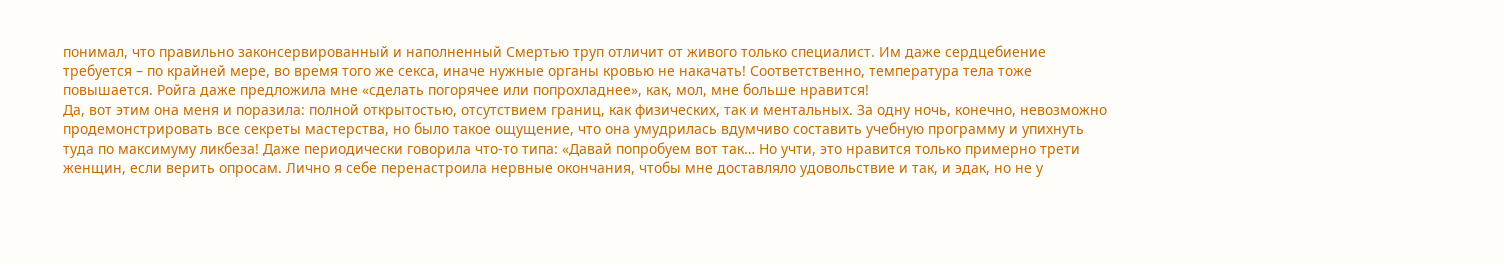понимал, что правильно законсервированный и наполненный Смертью труп отличит от живого только специалист. Им даже сердцебиение требуется – по крайней мере, во время того же секса, иначе нужные органы кровью не накачать! Соответственно, температура тела тоже повышается. Ройга даже предложила мне «сделать погорячее или попрохладнее», как, мол, мне больше нравится!
Да, вот этим она меня и поразила: полной открытостью, отсутствием границ, как физических, так и ментальных. За одну ночь, конечно, невозможно продемонстрировать все секреты мастерства, но было такое ощущение, что она умудрилась вдумчиво составить учебную программу и упихнуть туда по максимуму ликбеза! Даже периодически говорила что-то типа: «Давай попробуем вот так… Но учти, это нравится только примерно трети женщин, если верить опросам. Лично я себе перенастроила нервные окончания, чтобы мне доставляло удовольствие и так, и эдак, но не у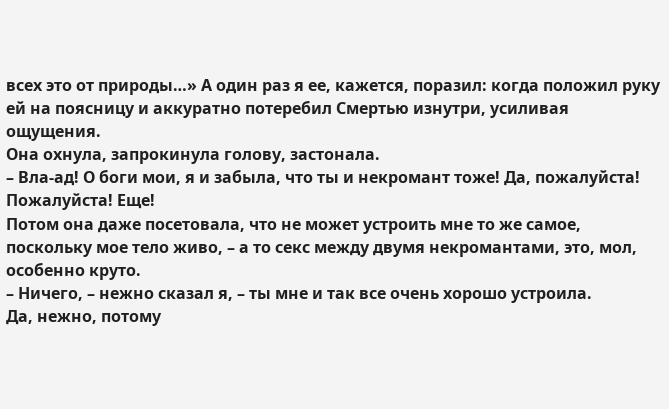всех это от природы…» А один раз я ее, кажется, поразил: когда положил руку ей на поясницу и аккуратно потеребил Смертью изнутри, усиливая ощущения.
Она охнула, запрокинула голову, застонала.
– Вла-ад! О боги мои, я и забыла, что ты и некромант тоже! Да, пожалуйста! Пожалуйста! Еще!
Потом она даже посетовала, что не может устроить мне то же самое, поскольку мое тело живо, – а то секс между двумя некромантами, это, мол, особенно круто.
– Ничего, – нежно сказал я, – ты мне и так все очень хорошо устроила.
Да, нежно, потому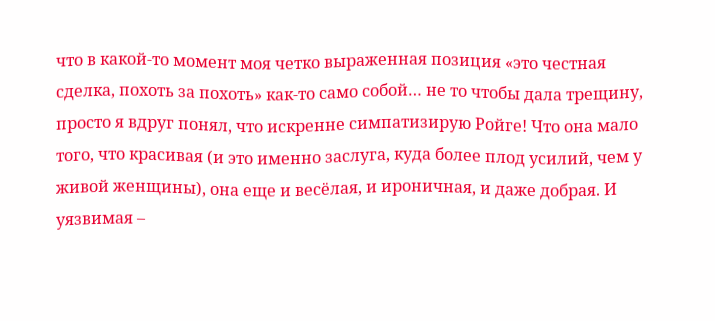что в какой-то момент моя четко выраженная позиция «это честная сделка, похоть за похоть» как-то само собой… не то чтобы дала трещину, просто я вдруг понял, что искренне симпатизирую Ройге! Что она мало того, что красивая (и это именно заслуга, куда более плод усилий, чем у живой женщины), она еще и весёлая, и ироничная, и даже добрая. И уязвимая –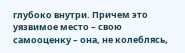глубоко внутри. Причем это уязвимое место – свою самооценку – она, не колеблясь,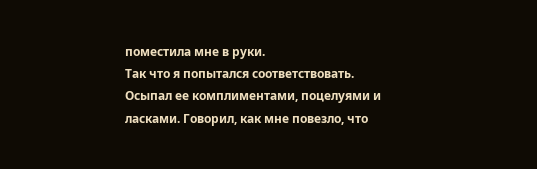поместила мне в руки.
Так что я попытался соответствовать. Осыпал ее комплиментами, поцелуями и ласками. Говорил, как мне повезло, что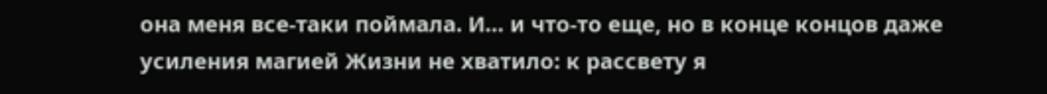она меня все-таки поймала. И… и что-то еще, но в конце концов даже усиления магией Жизни не хватило: к рассвету я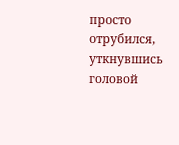просто отрубился, уткнувшись головой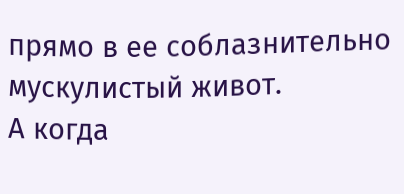прямо в ее соблазнительно мускулистый живот.
А когда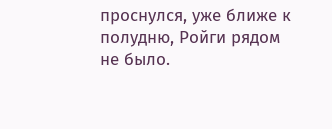проснулся, уже ближе к полудню, Ройги рядом не было.